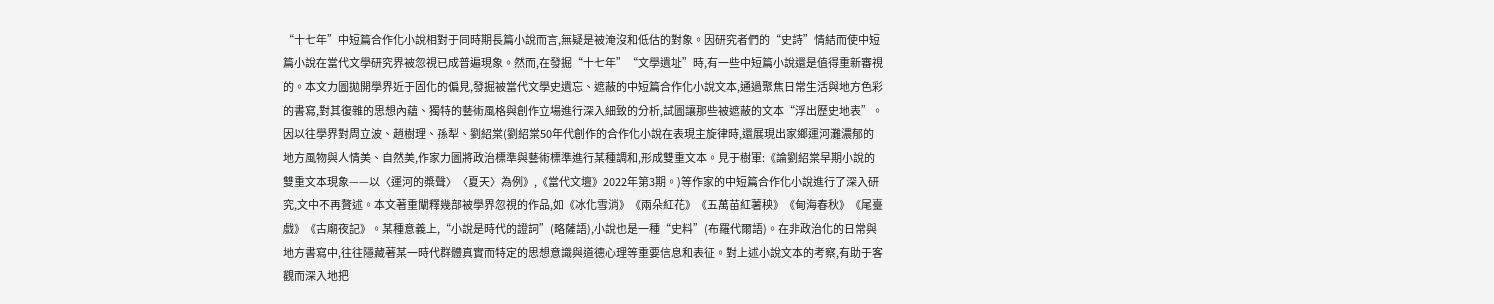“十七年”中短篇合作化小說相對于同時期長篇小說而言,無疑是被淹沒和低估的對象。因研究者們的“史詩”情結而使中短篇小說在當代文學研究界被忽視已成普遍現象。然而,在發掘“十七年”“文學遺址”時,有一些中短篇小說還是值得重新審視的。本文力圖拋開學界近于固化的偏見,發掘被當代文學史遺忘、遮蔽的中短篇合作化小說文本,通過聚焦日常生活與地方色彩的書寫,對其復雜的思想內蘊、獨特的藝術風格與創作立場進行深入細致的分析,試圖讓那些被遮蔽的文本“浮出歷史地表”。因以往學界對周立波、趙樹理、孫犁、劉紹棠(劉紹棠50年代創作的合作化小說在表現主旋律時,還展現出家鄉運河灘濃郁的地方風物與人情美、自然美,作家力圖將政治標準與藝術標準進行某種調和,形成雙重文本。見于樹軍:《論劉紹棠早期小說的雙重文本現象——以〈運河的槳聲〉〈夏天〉為例》,《當代文壇》2022年第3期。)等作家的中短篇合作化小說進行了深入研究,文中不再贅述。本文著重闡釋幾部被學界忽視的作品,如《冰化雪消》《兩朵紅花》《五萬苗紅薯秧》《甸海春秋》《尾臺戲》《古廟夜記》。某種意義上,“小說是時代的證詞”(略薩語),小說也是一種“史料”(布羅代爾語)。在非政治化的日常與地方書寫中,往往隱藏著某一時代群體真實而特定的思想意識與道德心理等重要信息和表征。對上述小說文本的考察,有助于客觀而深入地把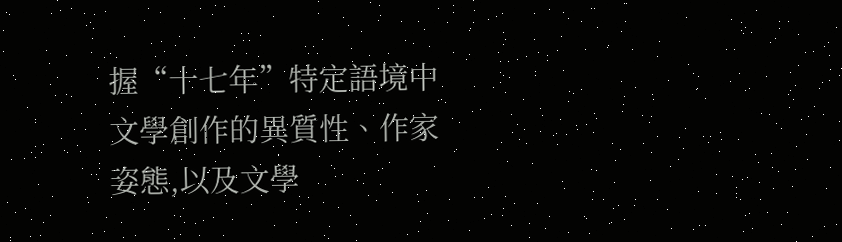握“十七年”特定語境中文學創作的異質性、作家姿態,以及文學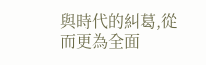與時代的糾葛,從而更為全面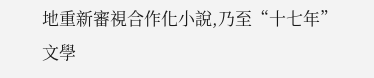地重新審視合作化小說,乃至“十七年”文學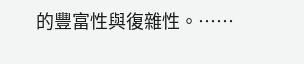的豐富性與復雜性。……